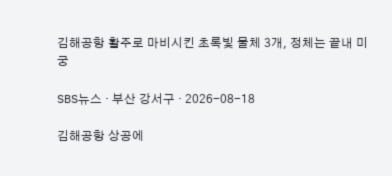김해공항 활주로 마비시킨 초록빛 물체 3개, 정체는 끝내 미궁

SBS뉴스 · 부산 강서구 · 2026-08-18

김해공항 상공에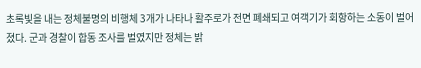초록빛을 내는 정체불명의 비행체 3개가 나타나 활주로가 전면 폐쇄되고 여객기가 회항하는 소동이 벌어졌다. 군과 경찰이 합동 조사를 벌였지만 정체는 밝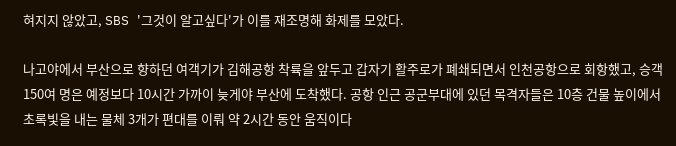혀지지 않았고, SBS '그것이 알고싶다'가 이를 재조명해 화제를 모았다.

나고야에서 부산으로 향하던 여객기가 김해공항 착륙을 앞두고 갑자기 활주로가 폐쇄되면서 인천공항으로 회항했고, 승객 150여 명은 예정보다 10시간 가까이 늦게야 부산에 도착했다. 공항 인근 공군부대에 있던 목격자들은 10층 건물 높이에서 초록빛을 내는 물체 3개가 편대를 이뤄 약 2시간 동안 움직이다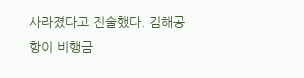사라졌다고 진술했다. 김해공항이 비행금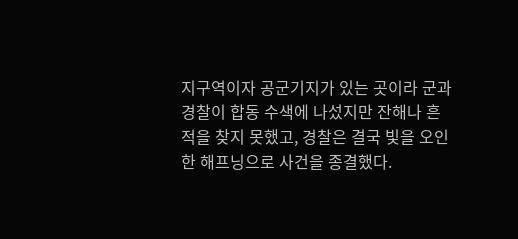지구역이자 공군기지가 있는 곳이라 군과 경찰이 합동 수색에 나섰지만 잔해나 흔적을 찾지 못했고, 경찰은 결국 빛을 오인한 해프닝으로 사건을 종결했다.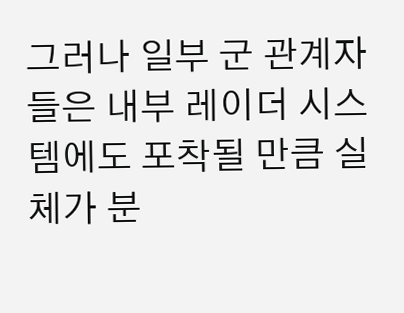그러나 일부 군 관계자들은 내부 레이더 시스템에도 포착될 만큼 실체가 분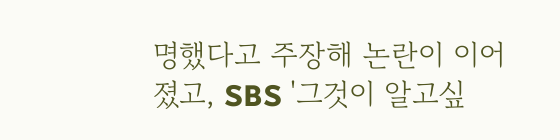명했다고 주장해 논란이 이어졌고, SBS '그것이 알고싶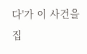다'가 이 사건을 집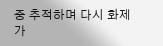중 추적하며 다시 화제가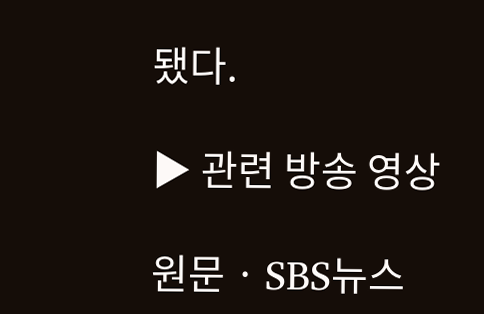됐다.

▶ 관련 방송 영상

원문 · SBS뉴스